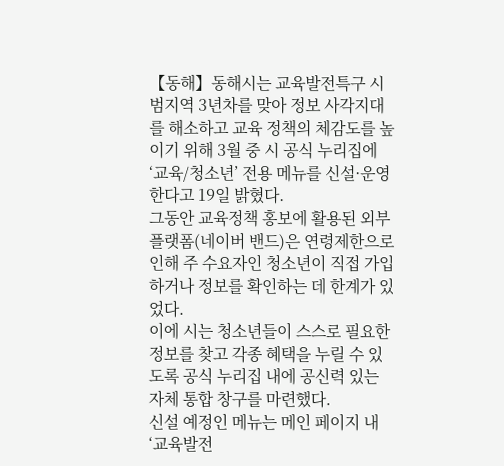【동해】동해시는 교육발전특구 시범지역 3년차를 맞아 정보 사각지대를 해소하고 교육 정책의 체감도를 높이기 위해 3월 중 시 공식 누리집에 ‘교육/청소년’ 전용 메뉴를 신설·운영한다고 19일 밝혔다.
그동안 교육정책 홍보에 활용된 외부 플랫폼(네이버 밴드)은 연령제한으로 인해 주 수요자인 청소년이 직접 가입하거나 정보를 확인하는 데 한계가 있었다.
이에 시는 청소년들이 스스로 필요한 정보를 찾고 각종 혜택을 누릴 수 있도록 공식 누리집 내에 공신력 있는 자체 통합 창구를 마련했다.
신설 예정인 메뉴는 메인 페이지 내 ‘교육발전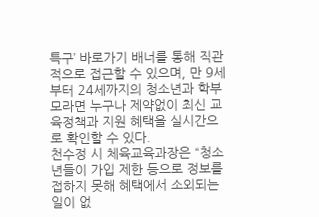특구’ 바로가기 배너를 통해 직관적으로 접근할 수 있으며, 만 9세부터 24세까지의 청소년과 학부모라면 누구나 제약없이 최신 교육정책과 지원 혜택을 실시간으로 확인할 수 있다.
천수정 시 체육교육과장은 “청소년들이 가입 제한 등으로 정보를 접하지 못해 혜택에서 소외되는 일이 없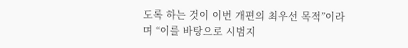도록 하는 것이 이번 개편의 최우선 목적”이라며 “이를 바탕으로 시범지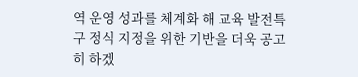역 운영 성과를 체계화 해 교육 발전특구 정식 지정을 위한 기반을 더욱 공고히 하겠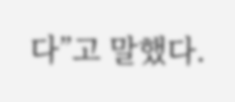다”고 말했다.